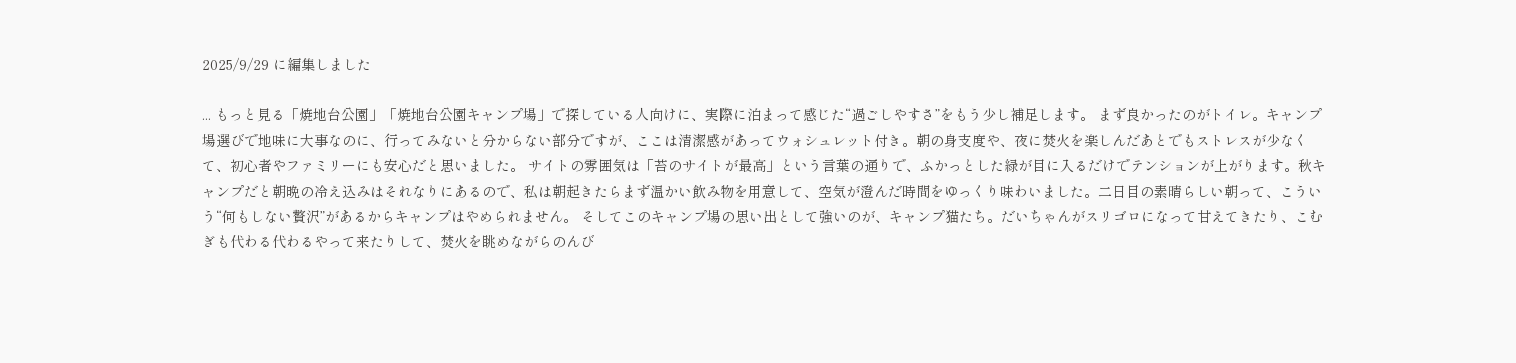2025/9/29 に編集しました

... もっと見る「焼地台公園」「焼地台公園キャンプ場」で探している人向けに、実際に泊まって感じた“過ごしやすさ”をもう少し補足します。 まず良かったのがトイレ。キャンプ場選びで地味に大事なのに、行ってみないと分からない部分ですが、ここは清潔感があってウォシュレット付き。朝の身支度や、夜に焚火を楽しんだあとでもストレスが少なくて、初心者やファミリーにも安心だと思いました。 サイトの雰囲気は「苔のサイトが最高」という言葉の通りで、ふかっとした緑が目に入るだけでテンションが上がります。秋キャンプだと朝晩の冷え込みはそれなりにあるので、私は朝起きたらまず温かい飲み物を用意して、空気が澄んだ時間をゆっくり味わいました。二日目の素晴らしい朝って、こういう“何もしない贅沢”があるからキャンプはやめられません。 そしてこのキャンプ場の思い出として強いのが、キャンプ猫たち。だいちゃんがスリゴロになって甘えてきたり、こむぎも代わる代わるやって来たりして、焚火を眺めながらのんび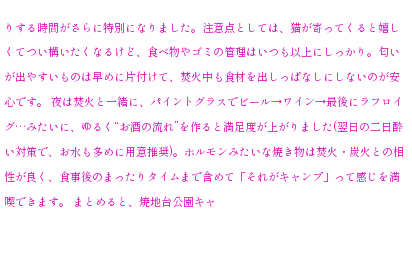りする時間がさらに特別になりました。注意点としては、猫が寄ってくると嬉しくてつい構いたくなるけど、食べ物やゴミの管理はいつも以上にしっかり。匂いが出やすいものは早めに片付けて、焚火中も食材を出しっぱなしにしないのが安心です。 夜は焚火と一緒に、パイントグラスでビール→ワイン→最後にラフロイグ…みたいに、ゆるく“お酒の流れ”を作ると満足度が上がりました(翌日の二日酔い対策で、お水も多めに用意推奨)。ホルモンみたいな焼き物は焚火・炭火との相性が良く、食事後のまったりタイムまで含めて「それがキャンプ」って感じを満喫できます。 まとめると、焼地台公園キャ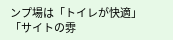ンプ場は「トイレが快適」「サイトの雰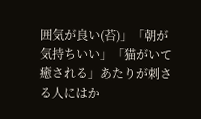囲気が良い(苔)」「朝が気持ちいい」「猫がいて癒される」あたりが刺さる人にはか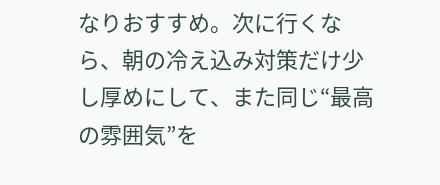なりおすすめ。次に行くなら、朝の冷え込み対策だけ少し厚めにして、また同じ“最高の雰囲気”を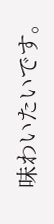味わいたいです。